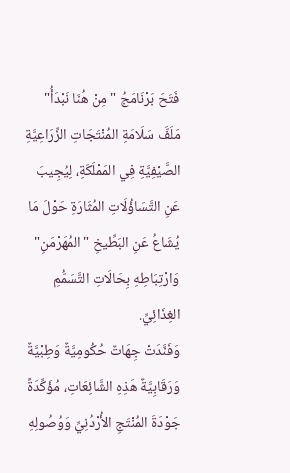فَتَحَ بَرْنَامَجُ "مِنْ هُنَا نَبْدَأُ" مَلَفَّ سَلَامَةِ المُنْتَجَاتِ الزِّرَاعِيَّةِ الصَّيْفِيَّةِ فِي المَمْلَكَةِ، لِيُجِيبَ عَنِ التَّسَاؤُلَاتِ المُثَارَةِ حَوْلَ مَا يُشَاعُ عَنِ البَطِّيخِ "المُهَرْمَنِ" وَارْتِبَاطِهِ بِحَالَاتِ التَّسَمُّمِ الغِذَائِيِّ.
وَفَنَّدَتْ جِهَاتٌ حُكُومِيَّةٌ وَطِبْيَّةٌ وَرَقَابِيَّةٌ هَذِهِ الشَّائِعَاتِ، مُؤَكِّدَةً جَوْدَةَ المُنْتَجِ الأُرْدُنِيِّ وَوُصُولِهِ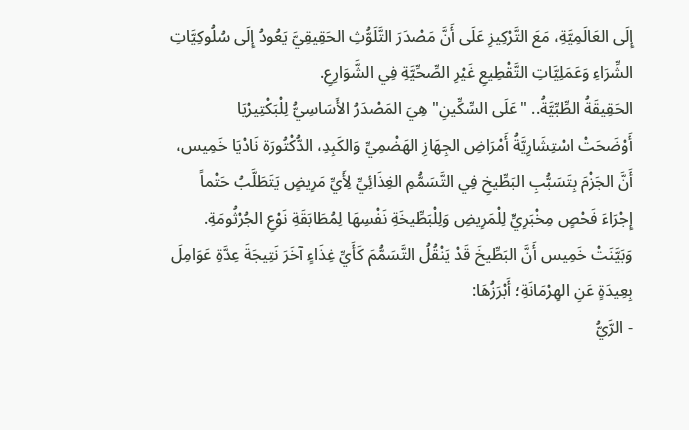إِلَى العَالَمِيَّةِ، مَعَ التَّرْكِيزِ عَلَى أَنَّ مَصْدَرَ التَّلَوُّثِ الحَقِيقِيَّ يَعُودُ إِلَى سُلُوكِيَّاتِ الشِّرَاءِ وَعَمَلِيَّاتِ التَّقْطِيعِ غَيْرِ الصِّحِّيَّةِ فِي الشَّوَارِعِ.
الحَقِيقَةُ الطِّبِّيَّةُ.. "عَلَى السِّكِّينِ" هِيَ المَصْدَرُ الأَسَاسِيُّ لِلْبَكْتِيرْيَا
أَوْضَحَتْ اسْتِشَارِيَّةُ أَمْرَاضِ الجِهَازِ الهَضْمِيِّ وَالكَبِدِ، الدُّكْتُورَة نَادْيَا خَمِيس، أَنَّ الجَزْمَ بِتَسَبُّبِ البَطِّيخِ فِي التَّسَمُّمِ الغِذَائِيِّ لِأَيِّ مَرِيضٍ يَتَطَلَّبُ حَتْماً إِجْرَاءَ فَحْصٍ مِخْبَرِيٍّ لِلْمَرِيضِ وَلِلْبَطِّيخَةِ نَفْسِهَا لِمُطَابَقَةِ نَوْعِ الجُرْثُومَةِ.
وَبَيَّنَتْ خَمِيس أَنَّ البَطِّيخَ قَدْ يَنْقُلُ التَّسَمُّمَ كَأَيِّ غِذَاءٍ آخَرَ نَتِيجَةَ عِدَّةِ عَوَامِلَ بِعِيدَةٍ عَنِ الهِرْمَانَةِ؛ أَبْرَزُهَا:
- الرَّيُّ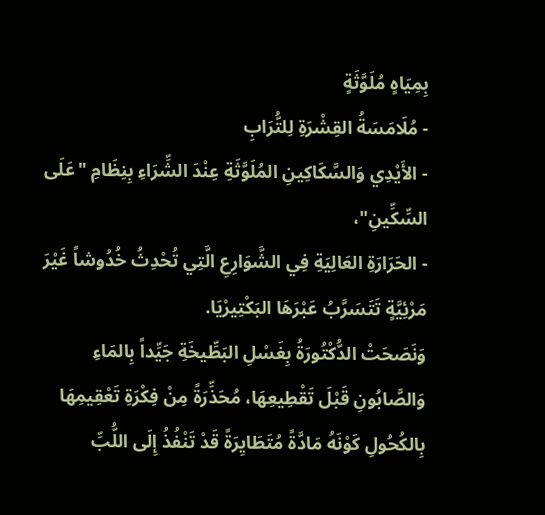بِمِيَاهٍ مُلَوَّثَةٍ
- مُلَامَسَةُ القِشْرَةِ لِلتُّرَابِ
- الأَيْدِي وَالسَّكَاكِينِ المُلَوَّثَةِ عِنْدَ الشِّرَاءِ بِنِظَامِ "عَلَى السِّكِّينِ"،
- الحَرَارَةِ العَالِيَةِ فِي الشَّوَارِعِ الَّتِي تُحْدِثُ خُدُوشاً غَيْرَ مَرْئِيَّةٍ تَتَسَرَّبُ عَبْرَهَا البَكْتِيرْيَا.
وَنَصَحَتْ الدُّكْتُورَةُ بِغَسْلِ البَطِّيخَةِ جَيِّداً بِالمَاءِ وَالصَّابُونِ قَبْلَ تَقْطِيعِهَا، مُحَذِّرَةً مِنْ فِكْرَةِ تَعْقِيمِهَا بِالكُحُولِ كَوْنَهُ مَادَّةً مُتَطَايِرَةً قَدْ تَنْفُذُ إِلَى اللُّبِّ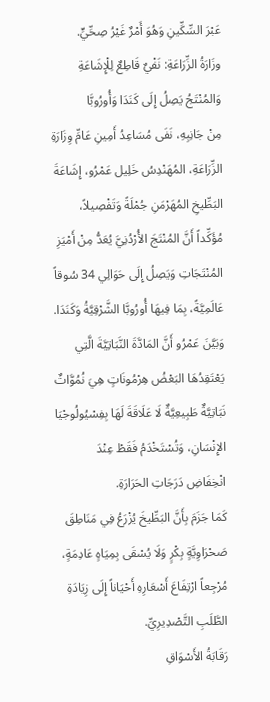عَبْرَ السِّكِّينِ وَهُوَ أَمْرٌ غَيْرُ صِحِّيٍّ.
وزَارَةُ الزِّرَاعَةِ: نَفْيٌ قَاطِعٌ لِلْإِشَاعَةِ وَالمُنْتَجُ يَصِلُ إِلَى كَنَدَا وَأُورُوبَّا
مِنْ جَانِبِهِ، نَفَى مُسَاعِدُ أَمِينِ عَامِّ وِزَارَةِ الزِّرَاعَةِ، المُهَنْدِسُ خَلِيل عَمْرُو، إِشَاعَةَ البَطِّيخِ المُهَرْمَنِ جُمْلَةً وَتَفْصِيلاً، مُؤَكِّداً أَنَّ المُنْتَجَ الأُرْدُنِيَّ يُعَدُّ مِنْ أَمْيَزِ المُنْتَجَاتِ وَيَصِلُ إِلَى حَوَالِي 34 سُوقاً عَالَمِيَّةً، بِمَا فِيهَا أُورُوبَّا الشَّرْقِيَّةُ وَكَنَدَا.
وَبَيَّنَ عَمْرُو أَنَّ المَادَّةَ النَّبَاتِيَّةَ الَّتِي يَعْتَقِدُهَا البَعْضُ هِرْمُونَاتٍ هِيَ نُمُوَّاتٌ نَبَاتِيَّةٌ طَبِيعِيَّةٌ لَا عَلَاقَةَ لَهَا بِفِسْيُولُوجْيَا الإِنْسَانِ، وَتُسْتَخْدَمُ فَقَطْ عِنْدَ انْخِفَاضِ دَرَجَاتِ الحَرَارَةِ.
كَمَا جَزَمَ بِأَنَّ البَطِّيخَ يُزْرَعُ فِي مَنَاطِقَ صَحْرَاوِيَّةٍ بِكْرٍ وَلَا يُسْقَى بِمِيَاهٍ عَادِمَةٍ، مُرْجِعاً ارْتِفَاعَ أَسْعَارِهِ أَحْيَاناً إِلَى زِيَادَةِ الطَّلَبِ التَّصْدِيرِيِّ.
رَقَابَةُ الأَسْوَاقِ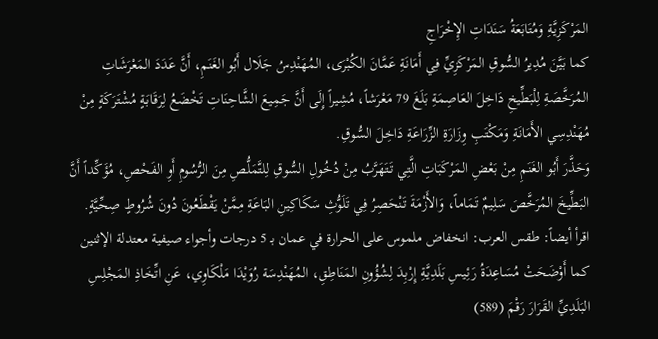المَرْكَزِيَّةِ وَمُتَابَعَةُ سَنَدَاتِ الإِخْرَاجِ
كما بَيَّنَ مُدِيرُ السُّوقِ المَرْكَزِيِّ فِي أَمَانَةِ عَمَّانَ الكُبْرَى، المُهَنْدِسُ جَلَال أَبُو الغَنَمِ، أَنَّ عَدَدَ المَعْرَشَاتِ المُرَخَّصَةِ لِلْبَطِّيخِ دَاخِلَ العَاصِمَةِ بَلَغَ 79 مَعْرَشاً، مُشِيراً إِلَى أَنَّ جَمِيعَ الشَّاحِنَاتِ تَخْضَعُ لِرَقَابَةٍ مُشْتَرَكَةٍ مِنْ مُهَنْدِسِي الأَمَانَةِ وَمَكْتَبِ وِزَارَةِ الزِّرَاعَةِ دَاخِلَ السُّوقِ.
وَحَذَّرَ أَبُو الغَنَمِ مِنْ بَعْضِ المَرْكَبَاتِ الَّتِي تَتَهَرَّبُ مِنْ دُخُولِ السُّوقِ لِلتَّمَلُّصِ مِنَ الرُّسُومِ أَوِ الفَحْصِ، مُؤَكِّداً أَنَّ البَطِّيخَ المُرَخَّصَ سَلِيمٌ تَمَاماً، وَالأَزْمَةَ تَنْحَصِرُ فِي تَلَوُّثِ سَكَاكِينِ البَاعَةِ مِمَّنْ يَقْطَعُونَ دُونَ شُرُوطٍ صِحِّيَّةٍ.
اقرأ أيضاً: طقس العرب: انخفاض ملموس على الحرارة في عمان بـ 5 درجات وأجواء صيفية معتدلة الإثنين
كما أَوْضَحَتْ مُسَاعِدَةُ رَئِيسِ بَلَدِيَّةِ إِرْبِدَ لِشُؤُونِ المَنَاطِقِ، المُهَنْدِسَة رُوَيْدَا مَلْكَاوِي، عَنِ اتِّخَاذِ المَجْلِسِ البَلَدِيِّ القَرَارَ رَقْمَ (589)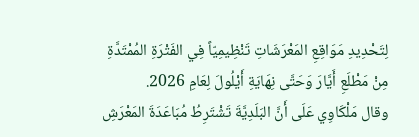لِتَحْدِيدِ مَوَاقِعِ المَعْرَشَاتِ تَنْظِيمِيّاً فِي الفَتْرَةِ المُمْتَدَّةِ مِنْ مَطْلَعِ أَيَّارَ وَحَتَّى نِهَايَةِ أَيْلُولَ لِعَامِ 2026.
وقال مَلْكَاوِي عَلَى أَنَّ البَلَدِيَّةَ تَشْتَرِطُ مُبَاعَدَةَ المَعْرَشِ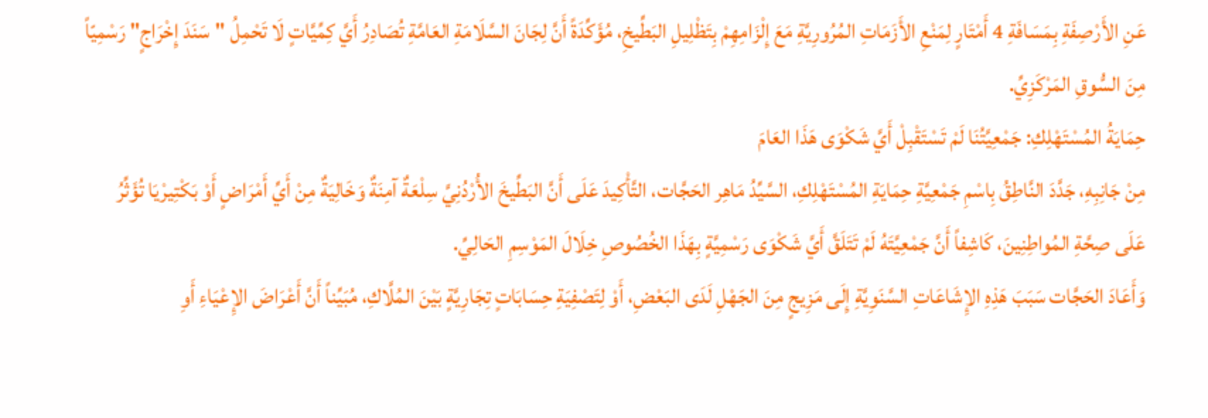عَنِ الأَرْصِفَةِ بِمَسَافَةِ 4 أَمْتَارٍ لِمَنْعِ الأَزَمَاتِ المُرُورِيَّةِ مَعَ إِلْزَامِهِمْ بِتَظْلِيلِ البَطِّيخِ، مُؤَكِّدَةً أَنَّ لِجَانَ السَّلَامَةِ العَامَّةِ تُصَادِرُ أَيَّ كِمِّيَّاتٍ لَا تَحْمِلُ "سَنَدَ إِخْرَاجٍ" رَسْمِيّاً مِنَ السُّوقِ المَرْكَزِيِّ.
حِمَايَةُ المُسْتَهْلِكِ: جَمْعِيَّتُنَا لَمْ تَسْتَقْبِلْ أَيَّ شَكْوَى هَذَا العَامَ
مِنْ جَانِبِهِ، جَدَّدَ النَّاطِقُ بِاسْمِ جَمْعِيَّةِ حِمَايَةِ المُسْتَهْلِكِ، السَّيِّدُ مَاهِر الحَجَّات، التَّأْكِيدَ عَلَى أَنَّ البَطِّيخَ الأُرْدُنِيَّ سِلْعَةٌ آمِنَةٌ وَخَالِيَةٌ مِنْ أَيِّ أَمْرَاضٍ أَوْ بَكْتِيرْيَا تُؤَثِّرُ عَلَى صِحَّةِ المُواطِنِينَ، كَاشِفاً أَنَّ جَمْعِيَّتَهُ لَمْ تَتَلَقَّ أَيَّ شَكْوَى رَسْمِيَّةٍ بِهَذَا الخُصُوصِ خِلَالَ المَوْسِمِ الحَالِيِّ.
وَأَعَادَ الحَجَّات سَبَبَ هَذِهِ الإِشَاعَاتِ السَّنَوِيَّةِ إِلَى مَزِيجٍ مِنَ الجَهْلِ لَدَى البَعْضِ، أَوْ لِتَصْفِيَةِ حِسَابَاتٍ تِجَارِيَّةٍ بَيْنَ المُلَّاكِ، مُبَيِّناً أَنَّ أَعْرَاضَ الإِعْيَاءِ أَوِ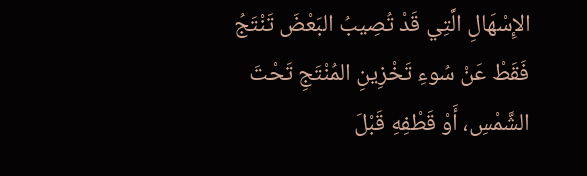الإِسْهَالِ الَّتِي قَدْ تُصِيبُ البَعْضَ تَنْتَجُ فَقَطْ عَنْ سُوءِ تَخْزِينِ المُنْتَجِ تَحْتَ الشَّمْسِ، أَوْ قَطْفِهِ قَبْلَ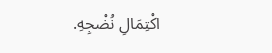اكْتِمَالِ نُضْجِهِ.